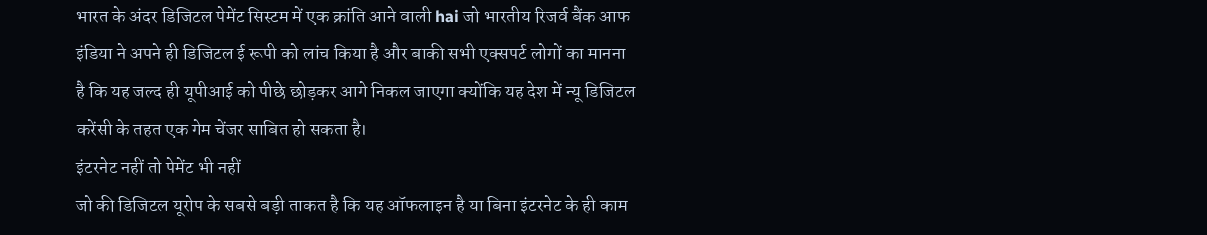भारत के अंदर डिजिटल पेमेंट सिस्टम में एक क्रांति आने वाली hai जो भारतीय रिजर्व बैंक आफ इंडिया ने अपने ही डिजिटल ई रूपी को लांच किया है और बाकी सभी एक्सपर्ट लोगों का मानना है कि यह जल्द ही यूपीआई को पीछे छोड़कर आगे निकल जाएगा क्योंकि यह देश में न्यू डिजिटल करेंसी के तहत एक गेम चेंजर साबित हो सकता है।
इंटरनेट नहीं तो पेमेंट भी नहीं
जो की डिजिटल यूरोप के सबसे बड़ी ताकत है कि यह ऑफलाइन है या बिना इंटरनेट के ही काम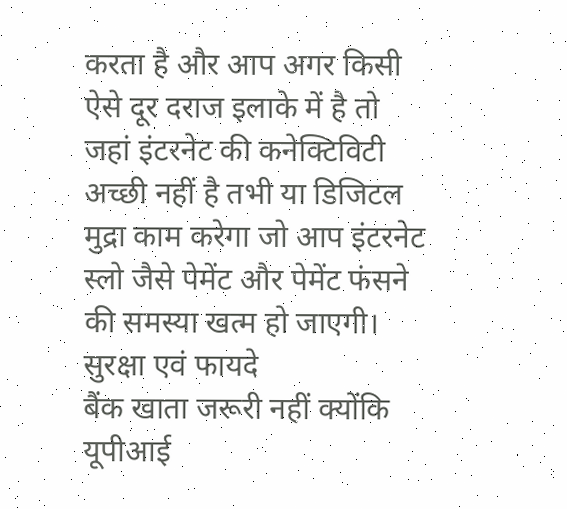करता है और आप अगर किसी ऐसे दूर दराज इलाके में है तो जहां इंटरनेट की कनेक्टिविटी अच्छी नहीं है तभी या डिजिटल मुद्रा काम करेगा जो आप इंटरनेट स्लो जैसे पेमेंट और पेमेंट फंसने की समस्या खत्म हो जाएगी।
सुरक्षा एवं फायदे
बैंक खाता जरूरी नहीं क्योंकि यूपीआई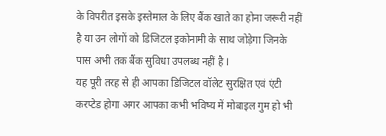के विपरीत इसके इस्तेमाल के लिए बैंक खाते का होना जरूरी नहीं है या उन लोगों को डिजिटल इकोनामी के साथ जोड़ेगा जिनके पास अभी तक बैंक सुविधा उपलब्ध नहीं है l
यह पूरी तरह से ही आपका डिजिटल वॉलेट सुरक्षित एवं एंटी करप्टेड होगा अगर आपका कभी भविष्य में मोबाइल गुम हो भी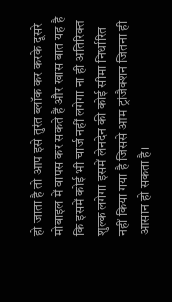हो जाता है तो आप इसे तुरंत ब्लॉक कर करके दूसरे मोबाइल में वापस कर सकते हैं और खास बात यह है कि इसमें कोई भी चार्ज नहीं लगेगा ना ही अतिरिक्त शुल्क लगेगा इसमें लेनदेन की कोई सीमा निर्धारित नहीं किया गया है जिससे आम ट्रांजैक्शन जितना ही आसान हो सकता है।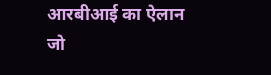आरबीआई का ऐलान
जो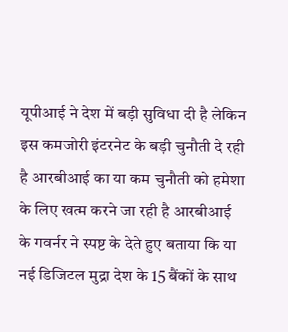यूपीआई ने देश में बड़ी सुविधा दी है लेकिन इस कमजोरी इंटरनेट के बड़ी चुनौती दे रही है आरबीआई का या कम चुनौती को हमेशा के लिए खत्म करने जा रही है आरबीआई के गवर्नर ने स्पष्ट के देते हुए बताया कि या नई डिजिटल मुद्रा देश के 15 बैंकों के साथ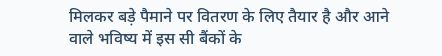मिलकर बड़े पैमाने पर वितरण के लिए तैयार है और आने वाले भविष्य में इस सी बैंकों के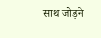साथ जोड़ने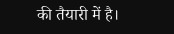की तैयारी में है।